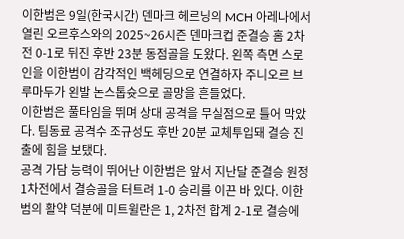이한범은 9일(한국시간) 덴마크 헤르닝의 MCH 아레나에서 열린 오르후스와의 2025~26시즌 덴마크컵 준결승 홈 2차전 0-1로 뒤진 후반 23분 동점골을 도왔다. 왼쪽 측면 스로인을 이한범이 감각적인 백헤딩으로 연결하자 주니오르 브루마두가 왼발 논스톱슛으로 골망을 흔들었다.
이한범은 풀타임을 뛰며 상대 공격을 무실점으로 틀어 막았다. 팀동료 공격수 조규성도 후반 20분 교체투입돼 결승 진출에 힘을 보탰다.
공격 가담 능력이 뛰어난 이한범은 앞서 지난달 준결승 원정 1차전에서 결승골을 터트려 1-0 승리를 이끈 바 있다. 이한범의 활약 덕분에 미트윌란은 1, 2차전 합계 2-1로 결승에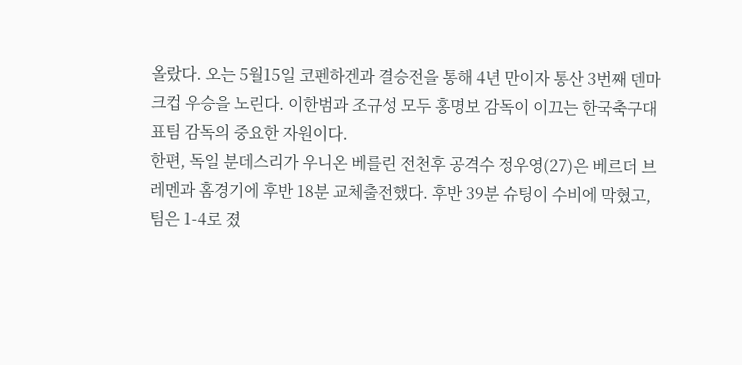올랐다. 오는 5월15일 코펜하겐과 결승전을 통해 4년 만이자 통산 3번째 덴마크컵 우승을 노린다. 이한범과 조규성 모두 홍명보 감독이 이끄는 한국축구대표팀 감독의 중요한 자원이다.
한편, 독일 분데스리가 우니온 베를린 전천후 공격수 정우영(27)은 베르더 브레멘과 홈경기에 후반 18분 교체출전했다. 후반 39분 슈팅이 수비에 막혔고, 팀은 1-4로 졌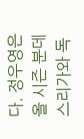다. 정우영은 올 시즌 분데스리가와 독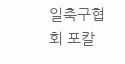일축구협회 포칼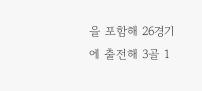을 포함해 26경기에 출전해 3골 1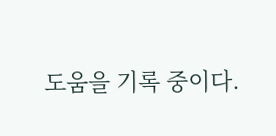도움을 기록 중이다.